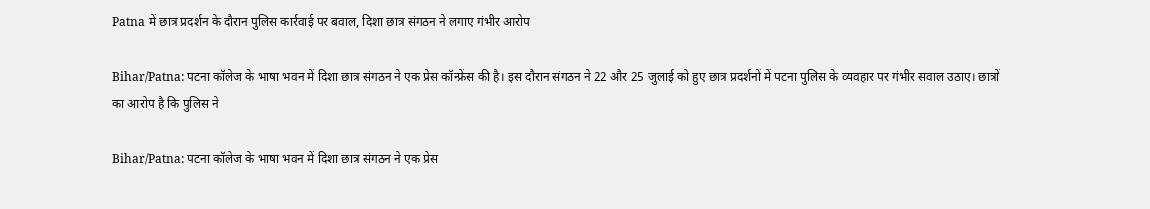Patna में छात्र प्रदर्शन के दौरान पुलिस कार्रवाई पर बवाल, दिशा छात्र संगठन ने लगाए गंभीर आरोप

Bihar/Patna: पटना कॉलेज के भाषा भवन में दिशा छात्र संगठन ने एक प्रेस कॉन्फ्रेंस की है। इस दौरान संगठन ने 22 और 25 जुलाई को हुए छात्र प्रदर्शनों में पटना पुलिस के व्यवहार पर गंभीर सवाल उठाए। छात्रों का आरोप है कि पुलिस ने

Bihar/Patna: पटना कॉलेज के भाषा भवन में दिशा छात्र संगठन ने एक प्रेस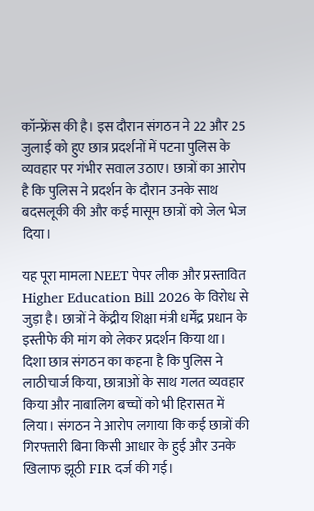कॉन्फ्रेंस की है। इस दौरान संगठन ने 22 और 25 जुलाई को हुए छात्र प्रदर्शनों में पटना पुलिस के व्यवहार पर गंभीर सवाल उठाए। छात्रों का आरोप है कि पुलिस ने प्रदर्शन के दौरान उनके साथ बदसलूकी की और कई मासूम छात्रों को जेल भेज दिया।

यह पूरा मामला NEET पेपर लीक और प्रस्तावित Higher Education Bill 2026 के विरोध से जुड़ा है। छात्रों ने केंद्रीय शिक्षा मंत्री धर्मेंद्र प्रधान के इस्तीफे की मांग को लेकर प्रदर्शन किया था। दिशा छात्र संगठन का कहना है कि पुलिस ने लाठीचार्ज किया, छात्राओं के साथ गलत व्यवहार किया और नाबालिग बच्चों को भी हिरासत में लिया। संगठन ने आरोप लगाया कि कई छात्रों की गिरफ्तारी बिना किसी आधार के हुई और उनके खिलाफ झूठी FIR दर्ज की गई।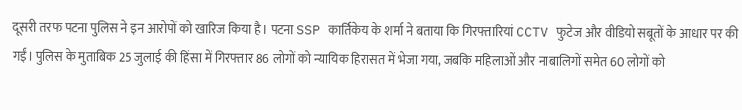दूसरी तरफ पटना पुलिस ने इन आरोपों को खारिज किया है। पटना SSP कार्तिकेय के शर्मा ने बताया कि गिरफ्तारियां CCTV फुटेज और वीडियो सबूतों के आधार पर की गईं। पुलिस के मुताबिक 25 जुलाई की हिंसा में गिरफ्तार 86 लोगों को न्यायिक हिरासत में भेजा गया, जबकि महिलाओं और नाबालिगों समेत 60 लोगों को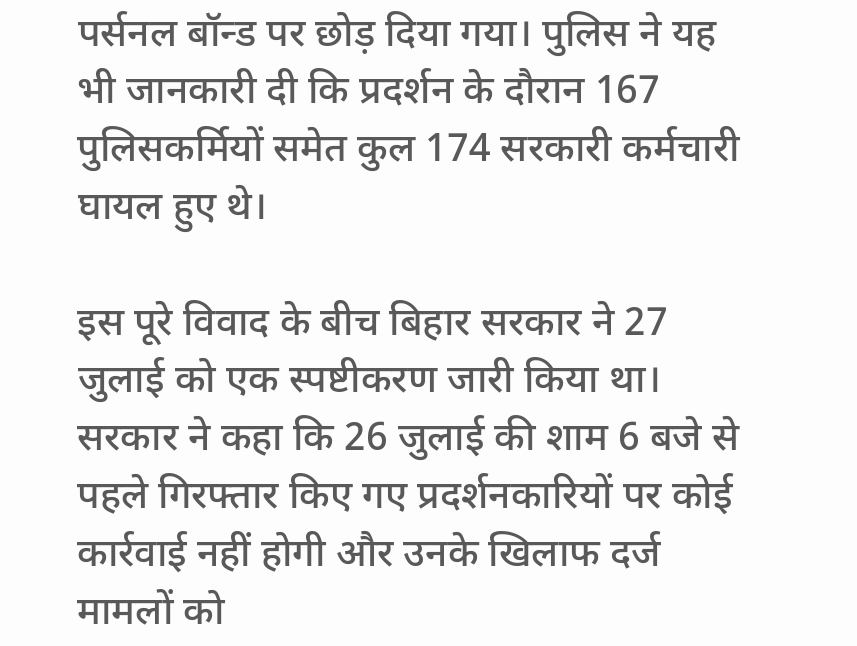पर्सनल बॉन्ड पर छोड़ दिया गया। पुलिस ने यह भी जानकारी दी कि प्रदर्शन के दौरान 167 पुलिसकर्मियों समेत कुल 174 सरकारी कर्मचारी घायल हुए थे।

इस पूरे विवाद के बीच बिहार सरकार ने 27 जुलाई को एक स्पष्टीकरण जारी किया था। सरकार ने कहा कि 26 जुलाई की शाम 6 बजे से पहले गिरफ्तार किए गए प्रदर्शनकारियों पर कोई कार्रवाई नहीं होगी और उनके खिलाफ दर्ज मामलों को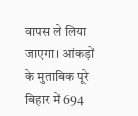वापस ले लिया जाएगा। आंकड़ों के मुताबिक पूरे बिहार में 694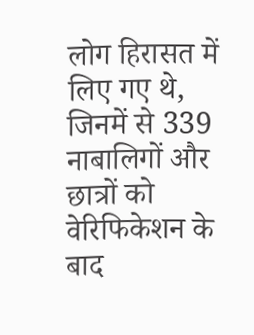लोग हिरासत में लिए गए थे, जिनमें से 339 नाबालिगों और छात्रों को वेरिफिकेशन के बाद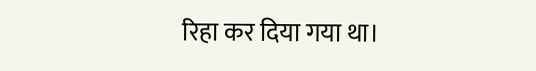रिहा कर दिया गया था।